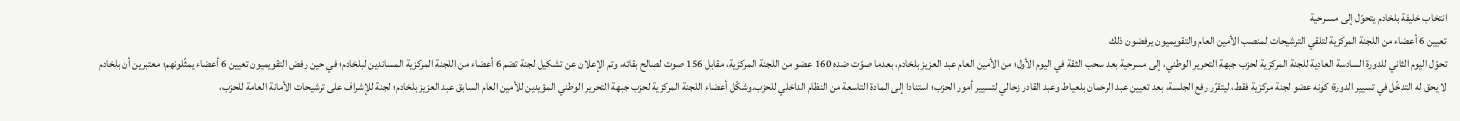انتخاب خليفة بلخادم يتحوّل إلى مسـرحية
تعيين 6 أعضاء من اللجنة المركزية لتلقي الترشيحات لمنصب الأمين العام والتقويميون يرفضون ذلك
تحوّل اليوم الثاني للدورة السادسة العادية للجنة المركزية لحزب جبهة التحرير الوطني، إلى مسرحية بعد سحب الثقة في اليوم الأول؛ من الأمين العام عبد العزيز بلخادم، بعدما صوّت ضده 160 عضو من اللجنة المركزية، مقابل 156 صوت لصالح بقائه، وتم الإعلان عن تشكيل لجنة تضم 6 أعضاء من اللجنة المركزية المساندين لبلخادم؛ في حين رفض التقويميون تعيين 6 أعضاء يمثّلونهم؛ معتبرين أن بلخادم لا يحق له التدخّل في تسيير الدورة؛ كونه عضو لجنة مركزية فقط، ليتقرّر رفع الجلسة، بعد تعيين عبد الرحمان بلعياط وعبد القادر زحالي لتسيير أمور الحزب؛ استنادا إلى المادة التاسعة من النظام الداخلي للحزب.وشكّل أعضاء اللجنة المركزية لحزب جبهة التحرير الوطني المؤيدين للأمين العام السابق عبد العزيز بلخادم؛ لجنة للإشراف على ترشيحات الأمانة العامة للحزب،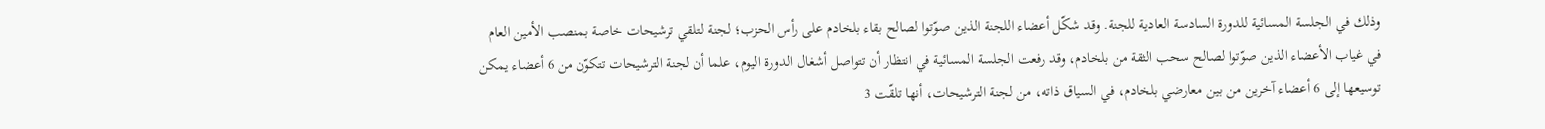وذلك في الجلسة المسائية للدورة السادسة العادية للجنة. وقد شكّل أعضاء اللجنة الذين صوّتوا لصالح بقاء بلخادم على رأس الحزب؛ لجنة لتلقي ترشيحات خاصة بمنصب الأمين العام في غياب الأعضاء الذين صوّتوا لصالح سحب الثقة من بلخادم، وقد رفعت الجلسة المسائية في انتظار أن تتواصل أشغال الدورة اليوم، علما أن لجنة الترشيحات تتكوّن من 6 أعضاء يمكن توسيعها إلى 6 أعضاء آخرين من بين معارضي بلخادم، في السياق ذاته، من لجنة الترشيحات، أنها تلقّت 3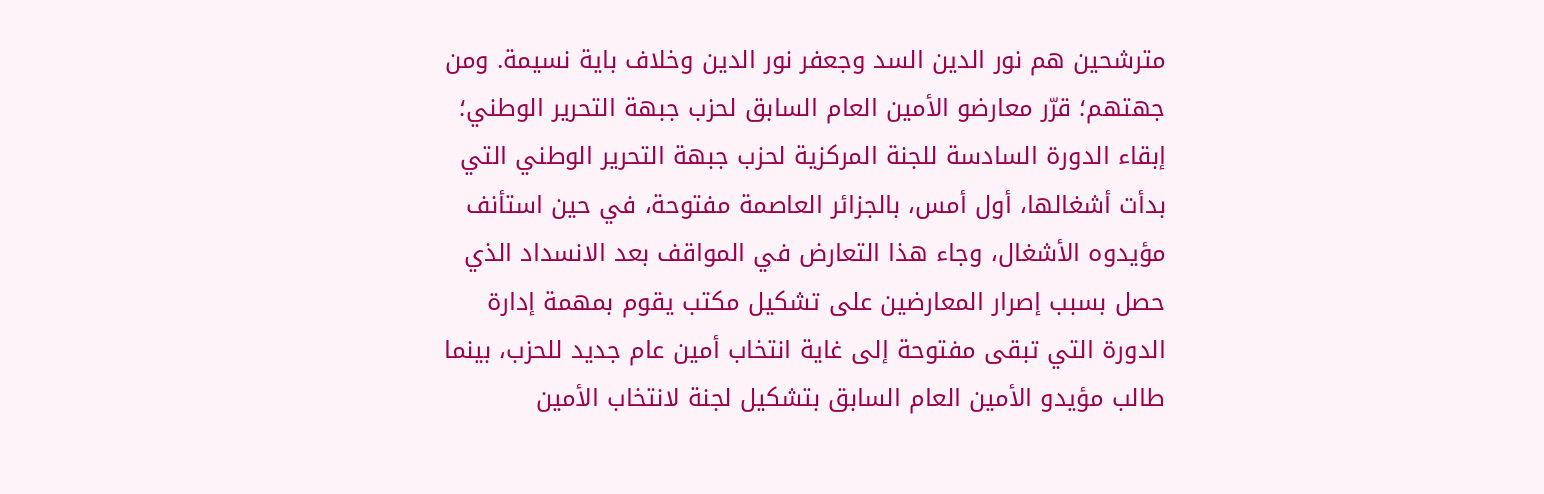مترشحين هم نور الدين السد وجعفر نور الدين وخلاف باية نسيمة. ومن جهتهم؛ قرّر معارضو الأمين العام السابق لحزب جبهة التحرير الوطني؛ إبقاء الدورة السادسة للجنة المركزية لحزب جبهة التحرير الوطني التي بدأت أشغالها، أول أمس، بالجزائر العاصمة مفتوحة، في حين استأنف مؤيدوه الأشغال، وجاء هذا التعارض في المواقف بعد الانسداد الذي حصل بسبب إصرار المعارضين على تشكيل مكتب يقوم بمهمة إدارة الدورة التي تبقى مفتوحة إلى غاية انتخاب أمين عام جديد للحزب، بينما طالب مؤيدو الأمين العام السابق بتشكيل لجنة لانتخاب الأمين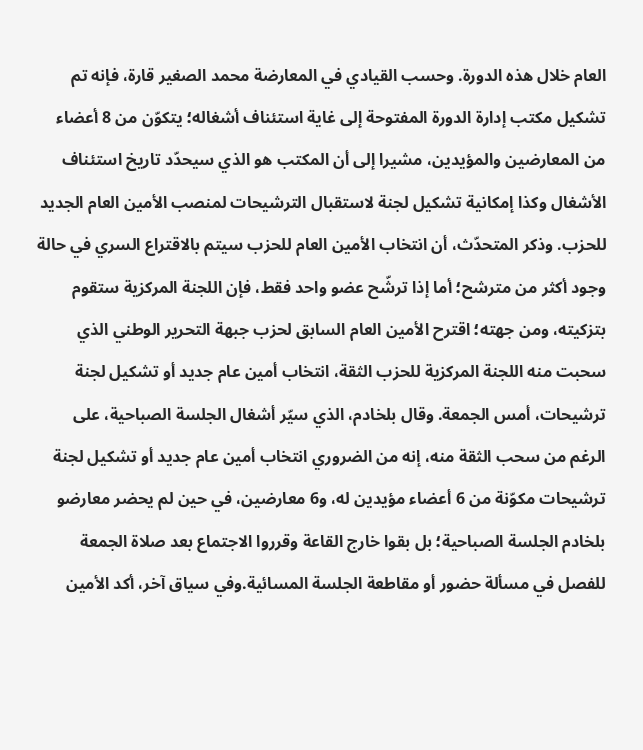العام خلال هذه الدورة. وحسب القيادي في المعارضة محمد الصغير قارة، فإنه تم تشكيل مكتب إدارة الدورة المفتوحة إلى غاية استئناف أشغاله؛ يتكوّن من 8 أعضاء من المعارضين والمؤيدين، مشيرا إلى أن المكتب هو الذي سيحدّد تاريخ استئناف الأشغال وكذا إمكانية تشكيل لجنة لاستقبال الترشيحات لمنصب الأمين العام الجديد للحزب. وذكر المتحدّث، أن انتخاب الأمين العام للحزب سيتم بالاقتراع السري في حالة وجود أكثر من مترشح؛ أما إذا ترشّح عضو واحد فقط، فإن اللجنة المركزية ستقوم بتزكيته، ومن جهته؛ اقترح الأمين العام السابق لحزب جبهة التحرير الوطني الذي سحبت منه اللجنة المركزية للحزب الثقة، انتخاب أمين عام جديد أو تشكيل لجنة ترشيحات، أمس الجمعة. وقال بلخادم، الذي سيّر أشغال الجلسة الصباحية، على الرغم من سحب الثقة منه، إنه من الضروري انتخاب أمين عام جديد أو تشكيل لجنة ترشيحات مكوّنة من 6 أعضاء مؤيدين له، و6 معارضين، في حين لم يحضر معارضو بلخادم الجلسة الصباحية؛ بل بقوا خارج القاعة وقرروا الاجتماع بعد صلاة الجمعة للفصل في مسألة حضور أو مقاطعة الجلسة المسائية.وفي سياق آخر، أكد الأمين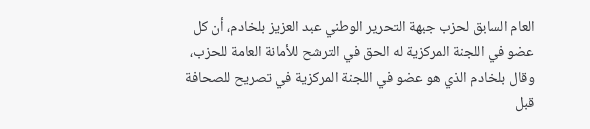العام السابق لحزب جبهة التحرير الوطني عبد العزيز بلخادم، أن كل عضو في اللجنة المركزية له الحق في الترشح للأمانة العامة للحزب، وقال بلخادم الذي هو عضو في اللجنة المركزية في تصريح للصحافة قبل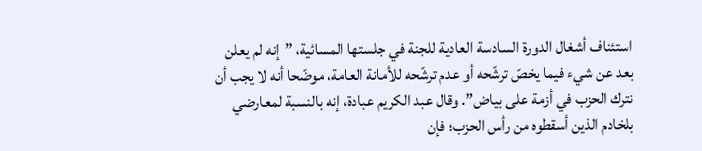استئناف أشغال الدورة السادسة العادية للجنة في جلستها المسائية، ”إنه لم يعلن بعد عن شيء فيما يخصّ ترشّحه أو عدم ترشّحه للأمانة العامة، موضّحا أنه لا يجب أن نترك الحزب في أزمة على بياض”. وقال عبد الكريم عبادة، إنه بالنسبة لمعارضي بلخادم الذين أسقطوه من رأس الحزب؛ فإن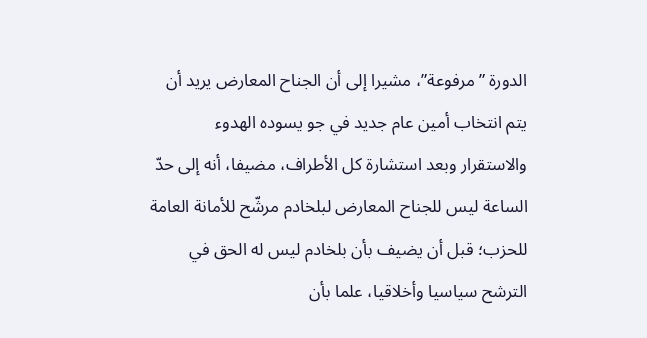الدورة ”مرفوعة”، مشيرا إلى أن الجناح المعارض يريد أن يتم انتخاب أمين عام جديد في جو يسوده الهدوء والاستقرار وبعد استشارة كل الأطراف، مضيفا، أنه إلى حدّ الساعة ليس للجناح المعارض لبلخادم مرشّح للأمانة العامة للحزب؛ قبل أن يضيف بأن بلخادم ليس له الحق في الترشح سياسيا وأخلاقيا، علما بأن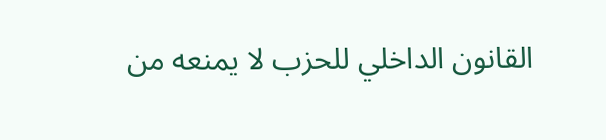القانون الداخلي للحزب لا يمنعه من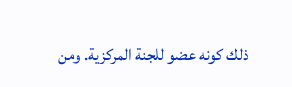ذلك كونه عضو للجنة المركزية. ومن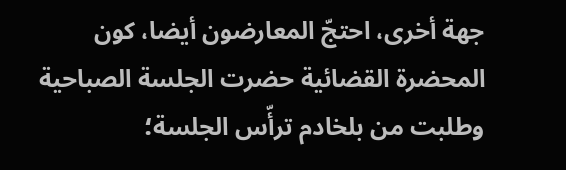جهة أخرى، احتجّ المعارضون أيضا، كون المحضرة القضائية حضرت الجلسة الصباحية وطلبت من بلخادم ترأّس الجلسة؛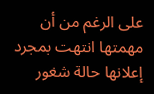على الرغم من أن مهمتها انتهت بمجرد إعلانها حالة شغور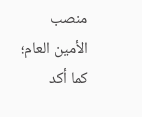منصب الأمين العام؛ كما أكد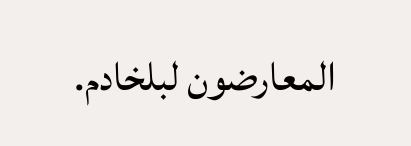المعارضون لبلخادم.